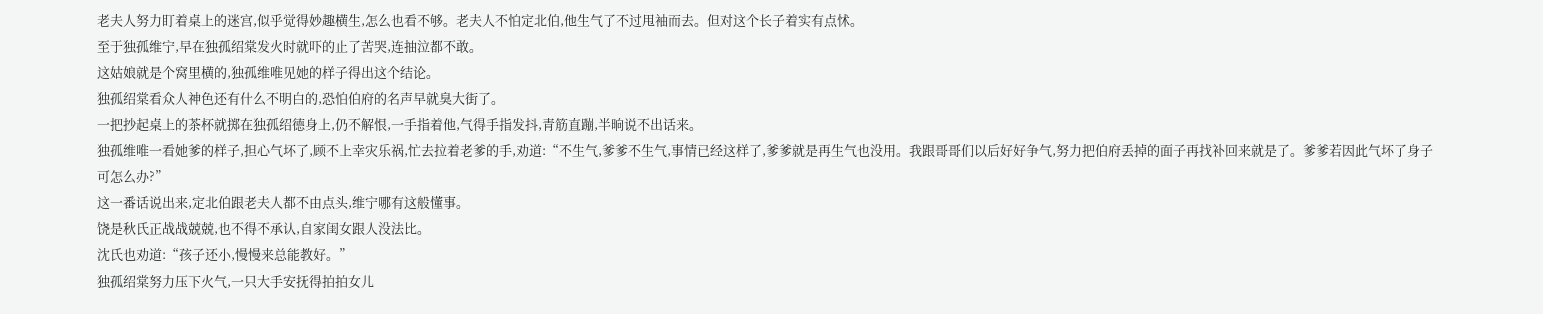老夫人努力盯着桌上的迷宫,似乎觉得妙趣横生,怎么也看不够。老夫人不怕定北伯,他生气了不过甩袖而去。但对这个长子着实有点怵。
至于独孤维宁,早在独孤绍棠发火时就吓的止了苦哭,连抽泣都不敢。
这姑娘就是个窝里横的,独孤维唯见她的样子得出这个结论。
独孤绍棠看众人神色还有什么不明白的,恐怕伯府的名声早就臭大街了。
一把抄起桌上的茶杯就掷在独孤绍德身上,仍不解恨,一手指着他,气得手指发抖,青筋直蹦,半晌说不出话来。
独孤维唯一看她爹的样子,担心气坏了,顾不上幸灾乐祸,忙去拉着老爹的手,劝道:“不生气,爹爹不生气,事情已经这样了,爹爹就是再生气也没用。我跟哥哥们以后好好争气,努力把伯府丢掉的面子再找补回来就是了。爹爹若因此气坏了身子可怎么办?”
这一番话说出来,定北伯跟老夫人都不由点头,维宁哪有这般懂事。
饶是秋氏正战战兢兢,也不得不承认,自家闺女跟人没法比。
沈氏也劝道:“孩子还小,慢慢来总能教好。”
独孤绍棠努力压下火气,一只大手安抚得拍拍女儿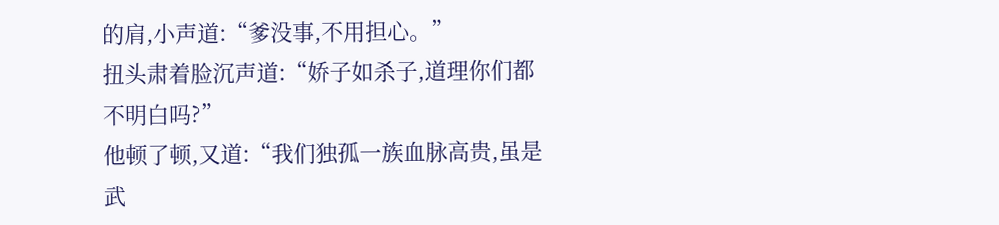的肩,小声道:“爹没事,不用担心。”
扭头肃着脸沉声道:“娇子如杀子,道理你们都不明白吗?”
他顿了顿,又道:“我们独孤一族血脉高贵,虽是武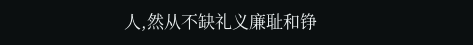人,然从不缺礼义廉耻和铮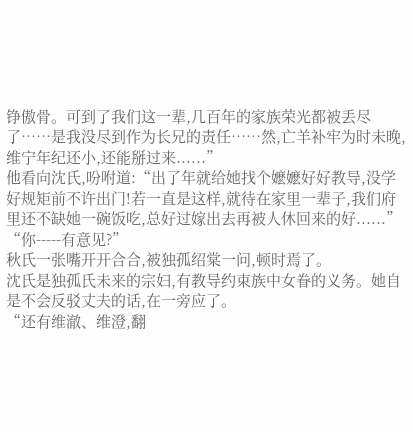铮傲骨。可到了我们这一辈,几百年的家族荣光都被丢尽了……是我没尽到作为长兄的责任……然,亡羊补牢为时未晚,维宁年纪还小,还能掰过来......”
他看向沈氏,吩咐道:“出了年就给她找个嬷嬷好好教导,没学好规矩前不许出门!若一直是这样,就待在家里一辈子,我们府里还不缺她一碗饭吃,总好过嫁出去再被人休回来的好......”
“你-----有意见?”
秋氏一张嘴开开合合,被独孤绍棠一问,顿时焉了。
沈氏是独孤氏未来的宗妇,有教导约束族中女眷的义务。她自是不会反驳丈夫的话,在一旁应了。
“还有维澈、维澄,翻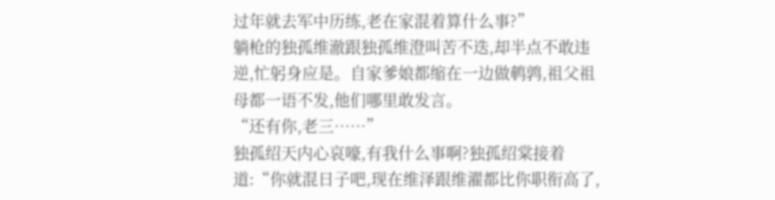过年就去军中历练,老在家混着算什么事?”
躺枪的独孤维澈跟独孤维澄叫苦不迭,却半点不敢违逆,忙躬身应是。自家爹娘都缩在一边做鹌鹑,祖父祖母都一语不发,他们哪里敢发言。
“还有你,老三……”
独孤绍天内心哀嚎,有我什么事啊?独孤绍棠接着道:“你就混日子吧,现在维泽跟维濯都比你职衔高了,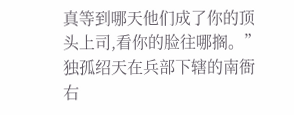真等到哪天他们成了你的顶头上司,看你的脸往哪搁。”
独孤绍天在兵部下辖的南衙右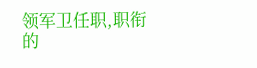领军卫任职,职衔的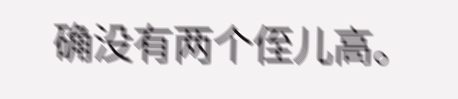确没有两个侄儿高。